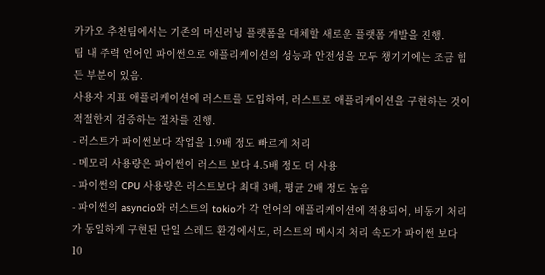카카오 추천팀에서는 기존의 머신러닝 플랫폼을 대체할 새로운 플랫폼 개발을 진행.
팀 내 주력 언어인 파이썬으로 애플리케이션의 성능과 안전성을 모두 챙기기에는 조금 힘든 부분이 있음.
사용자 지표 애플리케이션에 러스트를 도입하여, 러스트로 애플리케이션을 구현하는 것이 적절한지 검증하는 절차를 진행.
- 러스트가 파이썬보다 작업을 1.9배 정도 빠르게 처리
- 메모리 사용량은 파이썬이 러스트 보다 4.5배 정도 더 사용
- 파이썬의 CPU 사용량은 러스트보다 최대 3배, 평균 2배 정도 높음
- 파이썬의 asyncio와 러스트의 tokio가 각 언어의 애플리케이션에 적용되어, 비동기 처리가 동일하게 구현된 단일 스레드 환경에서도, 러스트의 메시지 처리 속도가 파이썬 보다 10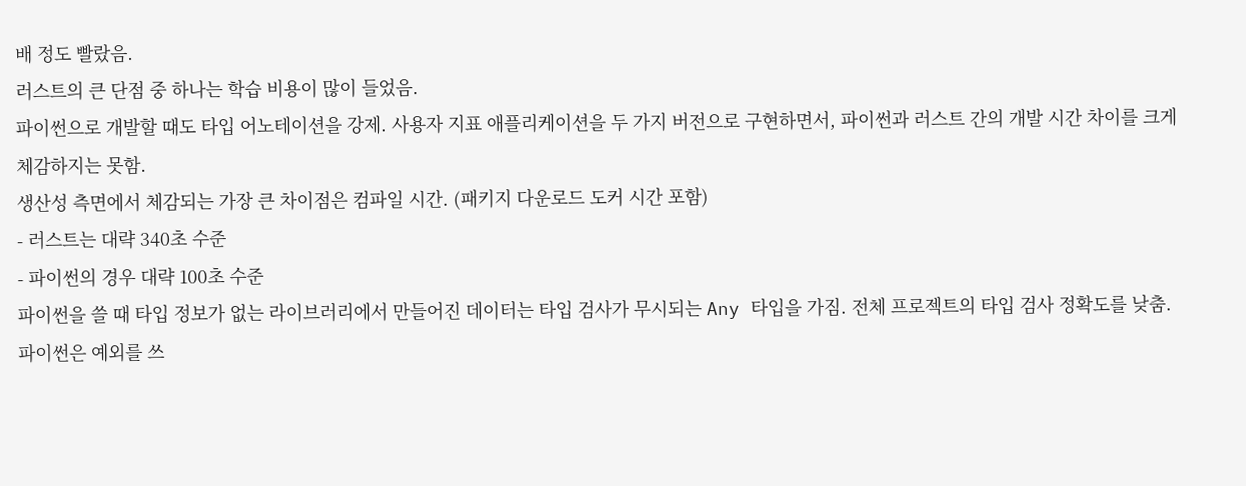배 정도 빨랐음.
러스트의 큰 단점 중 하나는 학습 비용이 많이 들었음.
파이썬으로 개발할 때도 타입 어노테이션을 강제. 사용자 지표 애플리케이션을 두 가지 버전으로 구현하면서, 파이썬과 러스트 간의 개발 시간 차이를 크게 체감하지는 못함.
생산성 측면에서 체감되는 가장 큰 차이점은 컴파일 시간. (패키지 다운로드 도커 시간 포함)
- 러스트는 대략 340초 수준
- 파이썬의 경우 대략 100초 수준
파이썬을 쓸 때 타입 정보가 없는 라이브러리에서 만들어진 데이터는 타입 검사가 무시되는 Any 타입을 가짐. 전체 프로젝트의 타입 검사 정확도를 낮춤.
파이썬은 예외를 쓰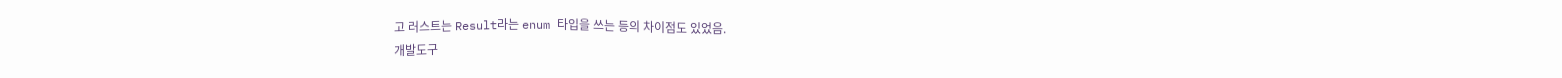고 러스트는 Result라는 enum 타입을 쓰는 등의 차이점도 있었음.
개발도구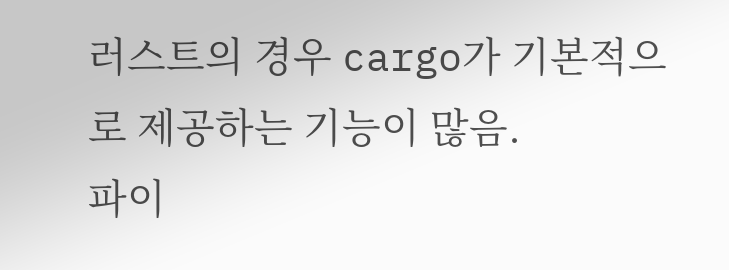러스트의 경우 cargo가 기본적으로 제공하는 기능이 많음.
파이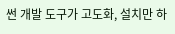썬 개발 도구가 고도화, 설치만 하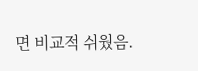면 비교적 쉬웠음.